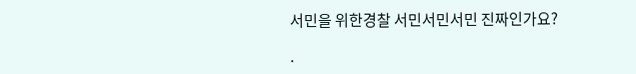서민을 위한경찰 서민서민서민 진짜인가요?

.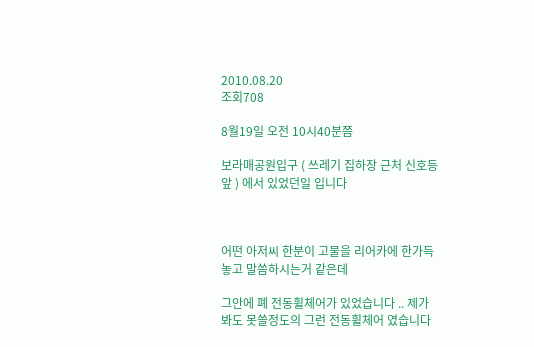2010.08.20
조회708

8월19일 오전 10시40분쯤

보라매공원입구 ( 쓰레기 집하장 근처 신호등앞 ) 에서 있었던일 입니다



어떤 아저씨 한분이 고물을 리어카에 한가득 놓고 말씀하시는거 같은데

그안에 폐 전동휠체어가 있었습니다 .. 제가봐도 못쓸정도의 그런 전동휠체어 였습니다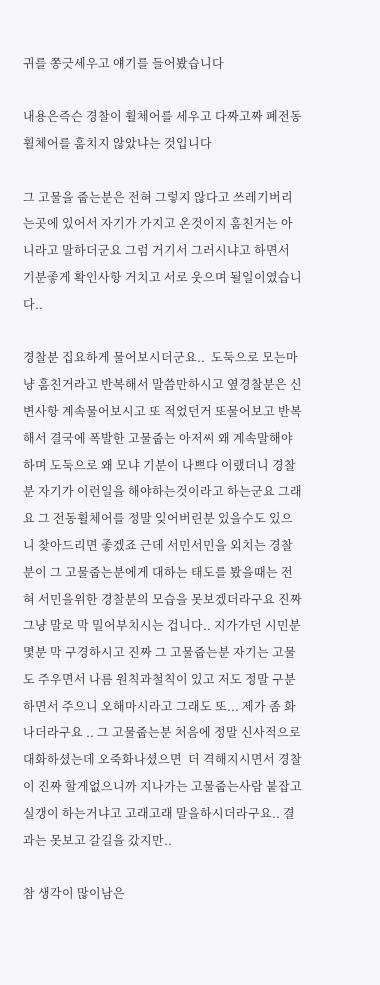귀를 쫑긋세우고 얘기를 들어봤습니다

내용은즉슨 경찰이 휠체어를 세우고 다짜고짜 폐전동휠체어를 훔치지 않았냐는 것입니다

그 고물을 줍는분은 전혀 그렇지 않다고 쓰레기버리는곳에 있어서 자기가 가지고 온것이지 훔친거는 아니라고 말하더군요 그럼 거기서 그러시냐고 하면서 기분좋게 확인사항 거치고 서로 웃으며 될일이였습니다..

경찰분 집요하게 물어보시더군요..  도둑으로 모는마냥 훔친거라고 반복해서 말씀만하시고 옆경찰분은 신변사항 계속물어보시고 또 적었던거 또물어보고 반복해서 결국에 폭발한 고물줍는 아저씨 왜 계속말해야하며 도둑으로 왜 모냐 기분이 나쁘다 이랬더니 경찰분 자기가 이런일을 해야하는것이라고 하는군요 그래요 그 전동휠체어를 정말 잊어버린분 있을수도 있으니 찾아드리면 좋겠죠 근데 서민서민을 외치는 경찰분이 그 고물줍는분에게 대하는 태도를 봤을때는 전혀 서민을위한 경찰분의 모습을 못보겠더라구요 진짜 그냥 말로 막 밀어부치시는 겁니다.. 지가가던 시민분 몇분 막 구경하시고 진짜 그 고물줍는분 자기는 고물도 주우면서 나름 원칙과철칙이 있고 저도 정말 구분하면서 주으니 오해마시라고 그래도 또... 제가 좀 화나더라구요 .. 그 고물줍는분 처음에 정말 신사적으로 대화하셨는데 오죽화나셨으면  더 격해지시면서 경찰이 진짜 할게없으니까 지나가는 고물줍는사람 붙잡고 실갱이 하는거냐고 고래고래 말을하시더라구요.. 결과는 못보고 갈길을 갔지만..

참 생각이 많이남은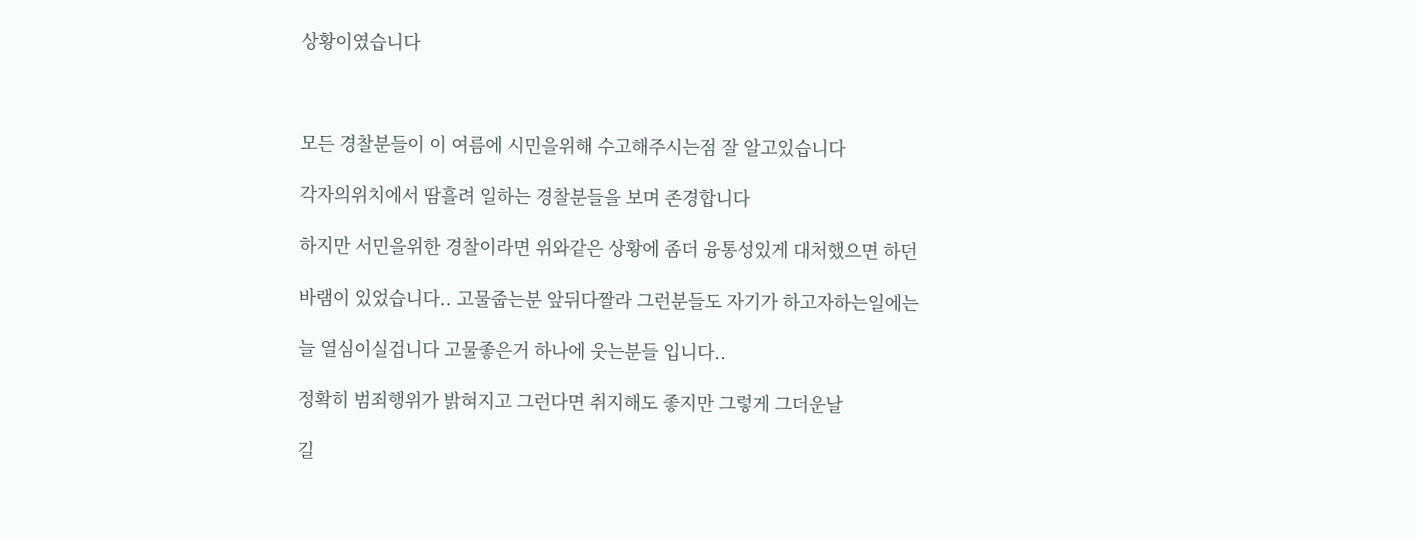상황이였습니다



모든 경찰분들이 이 여름에 시민을위해 수고해주시는점 잘 알고있습니다

각자의위치에서 땀흘려 일하는 경찰분들을 보며 존경합니다

하지만 서민을위한 경찰이라면 위와같은 상황에 좀더 융통성있게 대처했으면 하던

바램이 있었습니다.. 고물줍는분 앞뒤다짤라 그런분들도 자기가 하고자하는일에는

늘 열심이실겁니다 고물좋은거 하나에 웃는분들 입니다..

정확히 범죄행위가 밝혀지고 그런다면 취지해도 좋지만 그렇게 그더운날

길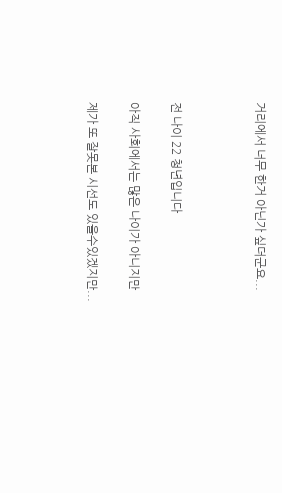거리에서 너무 한거 아닌가 싶더군요...



전 나이 22 청년입니다

아직 사회에서는 많은 나이가 아니지만

제가 또 잘못본 시선도 있을수있겠지만...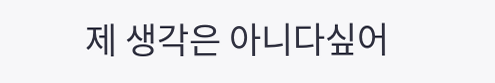제 생각은 아니다싶어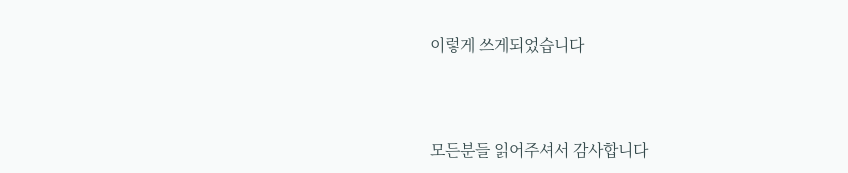이렇게 쓰게되었습니다



모든분들 읽어주셔서 감사합니다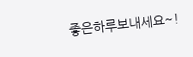좋은하루보내세요~!